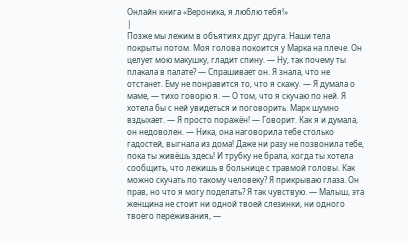Онлайн книга «Вероника, я люблю тебя!»
|
Позже мы лежим в объятиях друг друга. Наши тела покрыты потом. Моя голова покоится у Марка на плече. Он целует мою макушку, гладит спину. — Ну, так почему ты плакала в палате? — Спрашивает он. Я знала, что не отстанет. Ему не понравится то, что я скажу. — Я думала о маме, — тихо говорю я. — О том, что я скучаю по ней. Я хотела бы с ней увидеться и поговорить. Марк шумно вздыхает. — Я просто поражён! — Говорит. Как я и думала, он недоволен. — Ника, она наговорила тебе столько гадостей, выгнала из дома! Даже ни разу не позвонила тебе, пока ты живёшь здесь! И трубку не брала, когда ты хотела сообщить, что лежишь в больнице с травмой головы. Как можно скучать по такому человеку? Я прикрываю глаза. Он прав, но что я могу поделать? Я так чувствую. — Малыш, эта женщина не стоит ни одной твоей слезинки, ни одного твоего переживания, —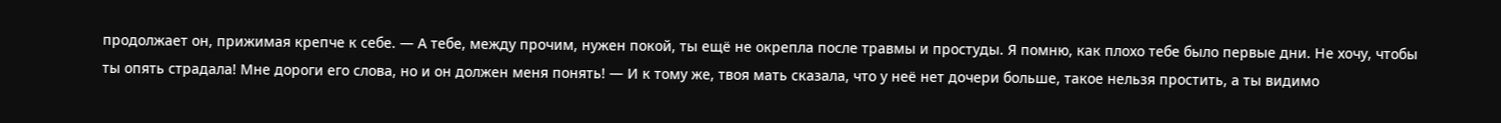продолжает он, прижимая крепче к себе. — А тебе, между прочим, нужен покой, ты ещё не окрепла после травмы и простуды. Я помню, как плохо тебе было первые дни. Не хочу, чтобы ты опять страдала! Мне дороги его слова, но и он должен меня понять! — И к тому же, твоя мать сказала, что у неё нет дочери больше, такое нельзя простить, а ты видимо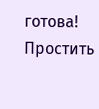готова! Простить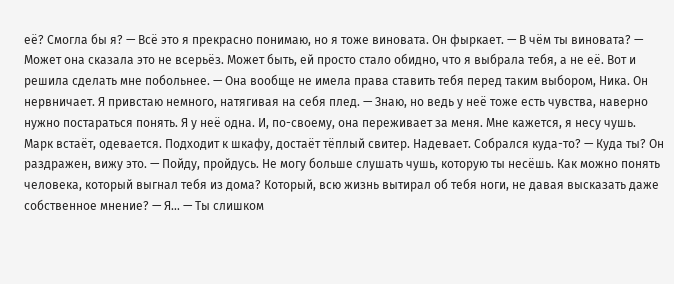её? Смогла бы я? — Всё это я прекрасно понимаю, но я тоже виновата. Он фыркает. — В чём ты виновата? — Может она сказала это не всерьёз. Может быть, ей просто стало обидно, что я выбрала тебя, а не её. Вот и решила сделать мне побольнее. — Она вообще не имела права ставить тебя перед таким выбором, Ника. Он нервничает. Я привстаю немного, натягивая на себя плед. — Знаю, но ведь у неё тоже есть чувства, наверно нужно постараться понять. Я у неё одна. И, по-своему, она переживает за меня. Мне кажется, я несу чушь. Марк встаёт, одевается. Подходит к шкафу, достаёт тёплый свитер. Надевает. Собрался куда-то? — Куда ты? Он раздражен, вижу это. — Пойду, пройдусь. Не могу больше слушать чушь, которую ты несёшь. Как можно понять человека, который выгнал тебя из дома? Который, всю жизнь вытирал об тебя ноги, не давая высказать даже собственное мнение? — Я… — Ты слишком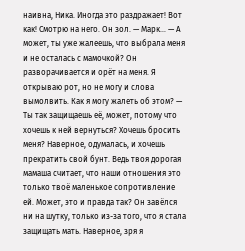наивна, Ника. Иногда это раздражает! Вот как! Смотрю на него. Он зол. — Марк… — А может, ты уже жалеешь, что выбрала меня и не осталась с мамочкой? Он разворачивается и орёт на меня. Я открываю рот, но не могу и слова вымолвить. Как я могу жалеть об этом? — Ты так защищаешь её, может, потому что хочешь к ней вернуться? Хочешь бросить меня? Наверное, одумалась, и хочешь прекратить свой бунт. Ведь твоя дорогая мамаша считает, что наши отношения это только твоё маленькое сопротивление ей. Может, это и правда так? Он завёлся ни на шутку, только из-за того, что я стала защищать мать. Наверное, зря я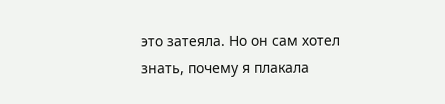это затеяла. Но он сам хотел знать, почему я плакала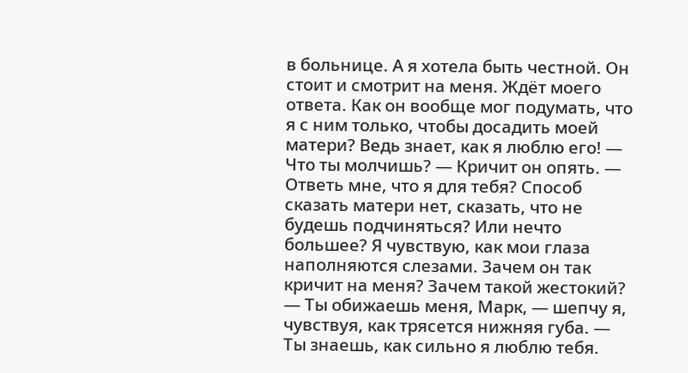в больнице. А я хотела быть честной. Он стоит и смотрит на меня. Ждёт моего ответа. Как он вообще мог подумать, что я с ним только, чтобы досадить моей матери? Ведь знает, как я люблю его! — Что ты молчишь? — Кричит он опять. — Ответь мне, что я для тебя? Способ сказать матери нет, сказать, что не будешь подчиняться? Или нечто большее? Я чувствую, как мои глаза наполняются слезами. Зачем он так кричит на меня? Зачем такой жестокий? — Ты обижаешь меня, Марк, — шепчу я, чувствуя, как трясется нижняя губа. — Ты знаешь, как сильно я люблю тебя.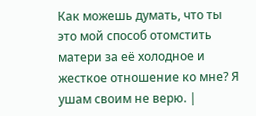Как можешь думать, что ты это мой способ отомстить матери за её холодное и жесткое отношение ко мне? Я ушам своим не верю. |